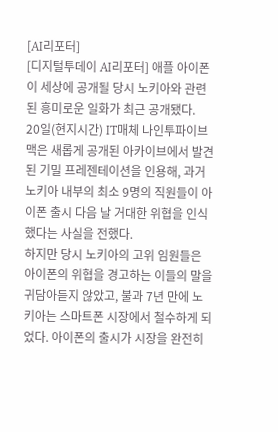[AI리포터]
[디지털투데이 AI리포터] 애플 아이폰이 세상에 공개될 당시 노키아와 관련된 흥미로운 일화가 최근 공개됐다.
20일(현지시간) IT매체 나인투파이브맥은 새롭게 공개된 아카이브에서 발견된 기밀 프레젠테이션을 인용해, 과거 노키아 내부의 최소 9명의 직원들이 아이폰 출시 다음 날 거대한 위협을 인식했다는 사실을 전했다.
하지만 당시 노키아의 고위 임원들은 아이폰의 위협을 경고하는 이들의 말을 귀담아듣지 않았고, 불과 7년 만에 노키아는 스마트폰 시장에서 철수하게 되었다. 아이폰의 출시가 시장을 완전히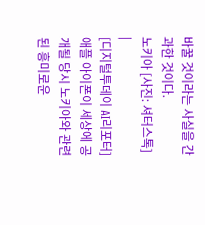바꿀 것이라는 사실을 간과한 것이다.
노키아 [사진: 셔터스톡] |
[디지털투데이 AI리포터] 애플 아이폰이 세상에 공개될 당시 노키아와 관련된 흥미로운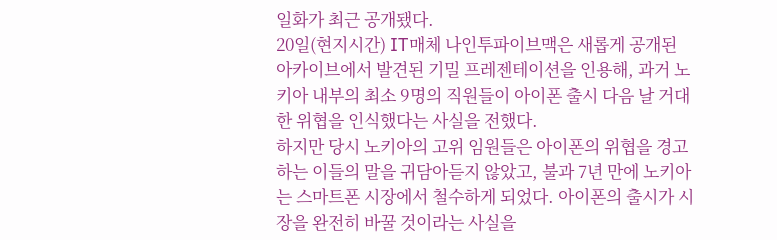일화가 최근 공개됐다.
20일(현지시간) IT매체 나인투파이브맥은 새롭게 공개된 아카이브에서 발견된 기밀 프레젠테이션을 인용해, 과거 노키아 내부의 최소 9명의 직원들이 아이폰 출시 다음 날 거대한 위협을 인식했다는 사실을 전했다.
하지만 당시 노키아의 고위 임원들은 아이폰의 위협을 경고하는 이들의 말을 귀담아듣지 않았고, 불과 7년 만에 노키아는 스마트폰 시장에서 철수하게 되었다. 아이폰의 출시가 시장을 완전히 바꿀 것이라는 사실을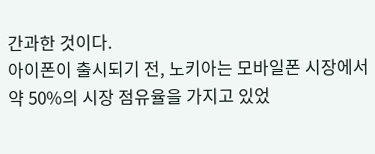간과한 것이다.
아이폰이 출시되기 전, 노키아는 모바일폰 시장에서 약 50%의 시장 점유율을 가지고 있었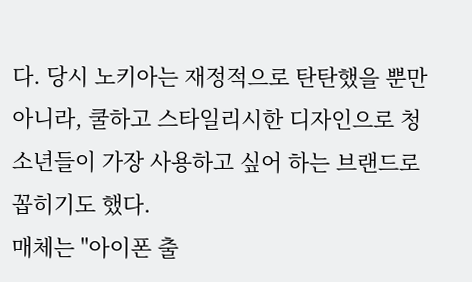다. 당시 노키아는 재정적으로 탄탄했을 뿐만 아니라, 쿨하고 스타일리시한 디자인으로 청소년들이 가장 사용하고 싶어 하는 브랜드로 꼽히기도 했다.
매체는 "아이폰 출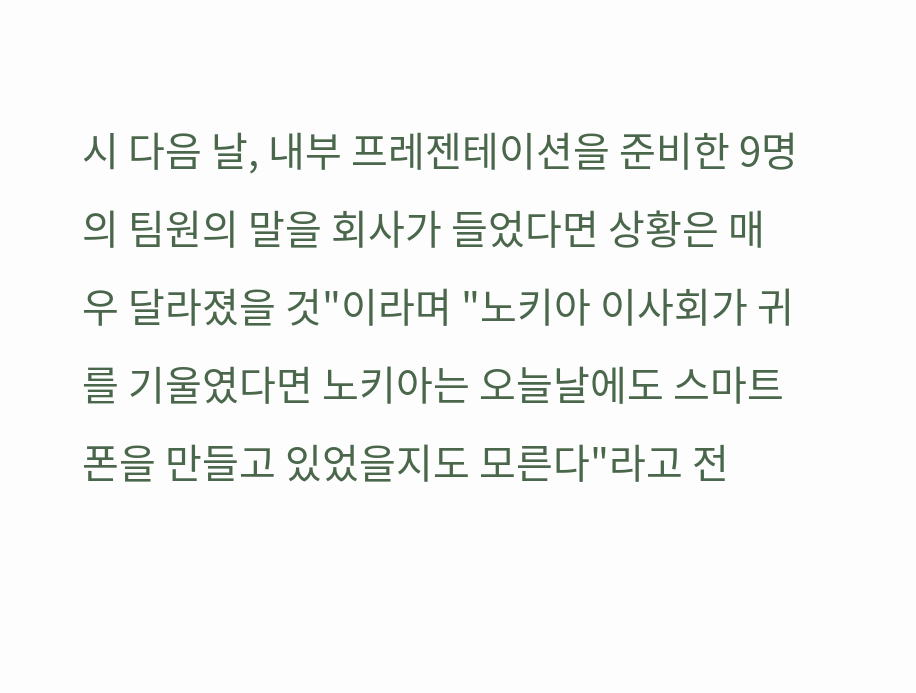시 다음 날, 내부 프레젠테이션을 준비한 9명의 팀원의 말을 회사가 들었다면 상황은 매우 달라졌을 것"이라며 "노키아 이사회가 귀를 기울였다면 노키아는 오늘날에도 스마트폰을 만들고 있었을지도 모른다"라고 전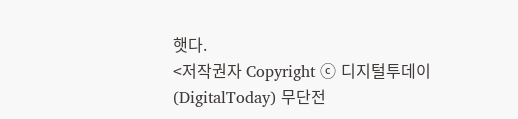햇다.
<저작권자 Copyright ⓒ 디지털투데이 (DigitalToday) 무단전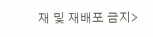재 및 재배포 금지>